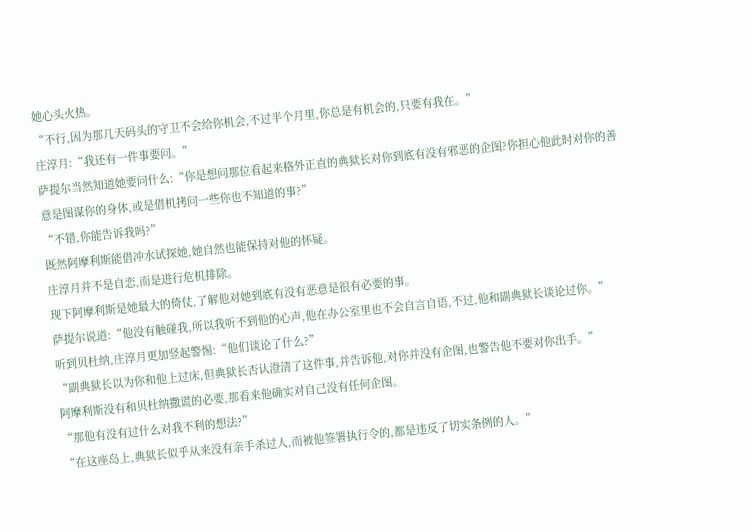她心头火热。
“不行,因为那几天码头的守卫不会给你机会,不过半个月里,你总是有机会的,只要有我在。”
庄淳月:“我还有一件事要问。”
萨提尔当然知道她要问什么:“你是想问那位看起来格外正直的典狱长对你到底有没有邪恶的企图?你担心他此时对你的善意是图谋你的身体,或是借机拷问一些你也不知道的事?”
“不错,你能告诉我吗?”
既然阿摩利斯能借冲水试探她,她自然也能保持对他的怀疑。
庄淳月并不是自恋,而是进行危机排除。
现下阿摩利斯是她最大的倚仗,了解他对她到底有没有恶意是很有必要的事。
萨提尔说道:“他没有触碰我,所以我听不到他的心声,他在办公室里也不会自言自语,不过,他和副典狱长谈论过你。”
听到贝杜纳,庄淳月更加竖起警惕:“他们谈论了什么?”
“副典狱长以为你和他上过床,但典狱长否认澄清了这件事,并告诉他,对你并没有企图,也警告他不要对你出手。”
阿摩利斯没有和贝杜纳撒谎的必要,那看来他确实对自己没有任何企图。
“那他有没有过什么对我不利的想法?”
“在这座岛上,典狱长似乎从来没有亲手杀过人,而被他签署执行令的,都是违反了切实条例的人。”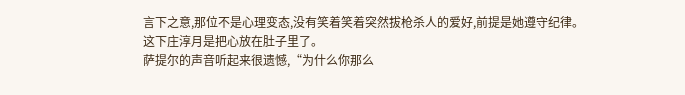言下之意,那位不是心理变态,没有笑着笑着突然拔枪杀人的爱好,前提是她遵守纪律。
这下庄淳月是把心放在肚子里了。
萨提尔的声音听起来很遗憾,“为什么你那么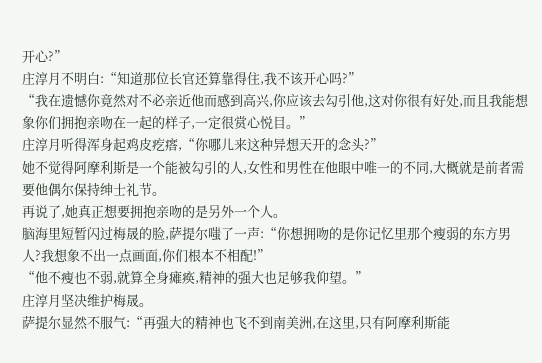开心?”
庄淳月不明白:“知道那位长官还算靠得住,我不该开心吗?”
“我在遗憾你竟然对不必亲近他而感到高兴,你应该去勾引他,这对你很有好处,而且我能想象你们拥抱亲吻在一起的样子,一定很赏心悦目。”
庄淳月听得浑身起鸡皮疙瘩,“你哪儿来这种异想天开的念头?”
她不觉得阿摩利斯是一个能被勾引的人,女性和男性在他眼中唯一的不同,大概就是前者需要他偶尔保持绅士礼节。
再说了,她真正想要拥抱亲吻的是另外一个人。
脑海里短暂闪过梅晟的脸,萨提尔嗤了一声:“你想拥吻的是你记忆里那个瘦弱的东方男人?我想象不出一点画面,你们根本不相配!”
“他不瘦也不弱,就算全身瘫痪,精神的强大也足够我仰望。”
庄淳月坚决维护梅晟。
萨提尔显然不服气:“再强大的精神也飞不到南美洲,在这里,只有阿摩利斯能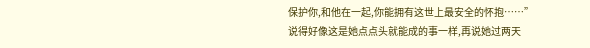保护你,和他在一起,你能拥有这世上最安全的怀抱……”
说得好像这是她点点头就能成的事一样,再说她过两天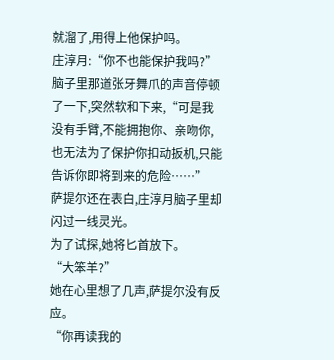就溜了,用得上他保护吗。
庄淳月:“你不也能保护我吗?”
脑子里那道张牙舞爪的声音停顿了一下,突然软和下来,“可是我没有手臂,不能拥抱你、亲吻你,也无法为了保护你扣动扳机,只能告诉你即将到来的危险……”
萨提尔还在表白,庄淳月脑子里却闪过一线灵光。
为了试探,她将匕首放下。
“大笨羊?”
她在心里想了几声,萨提尔没有反应。
“你再读我的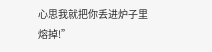心思我就把你丢进炉子里熔掉!”